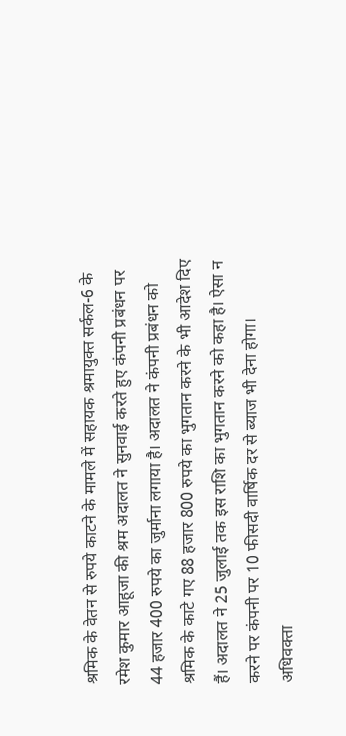श्रमिक के वेतन से रुपये काटने के मामले में सहायक श्रमायुक्त सर्कल-6 के रमेश कुमार आहूजा की श्रम अदालत ने सुनवाई करते हुए कंपनी प्रबंधन पर 44 हजार 400 रुपये का जुर्माना लगाया है। अदालत ने कंपनी प्रबंधन को श्रमिक के काटे गए 88 हजार 800 रुपये का भुगतान करने के भी आदेश दिए हैं। अदालत ने 25 जुलाई तक इस राशि का भुगतान करने को कहा है। ऐसा न करने पर कंपनी पर 10 फीसदी वार्षिक दर से ब्याज भी देना होगा।
अधिवक्ता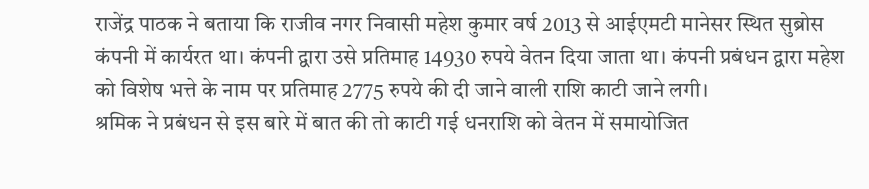राजेंद्र पाठक ने बताया कि राजीव नगर निवासी महेश कुमार वर्ष 2013 से आईएमटी मानेसर स्थित सुब्रोस कंपनी में कार्यरत था। कंपनी द्वारा उसे प्रतिमाह 14930 रुपये वेतन दिया जाता था। कंपनी प्रबंधन द्वारा महेश को विशेष भत्ते के नाम पर प्रतिमाह 2775 रुपये की दी जाने वाली राशि काटी जाने लगी।
श्रमिक ने प्रबंधन से इस बारे में बात की तो काटी गई धनराशि को वेतन में समायोजित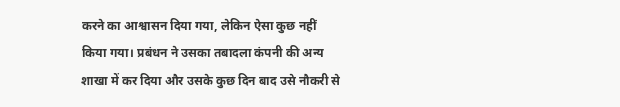करने का आश्वासन दिया गया, लेकिन ऐसा कुछ नहीं किया गया। प्रबंधन ने उसका तबादला कंपनी की अन्य शाखा में कर दिया और उसके कुछ दिन बाद उसे नौकरी से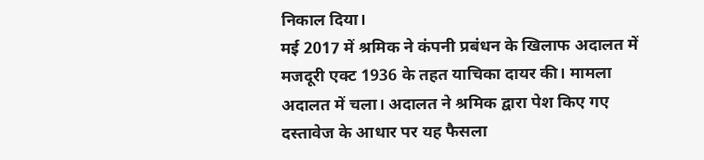निकाल दिया।
मई 2017 में श्रमिक ने कंपनी प्रबंधन के खिलाफ अदालत में मजदूरी एक्ट 1936 के तहत याचिका दायर की। मामला अदालत में चला। अदालत ने श्रमिक द्वारा पेश किए गए दस्तावेज के आधार पर यह फैसला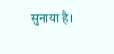सुनाया है।